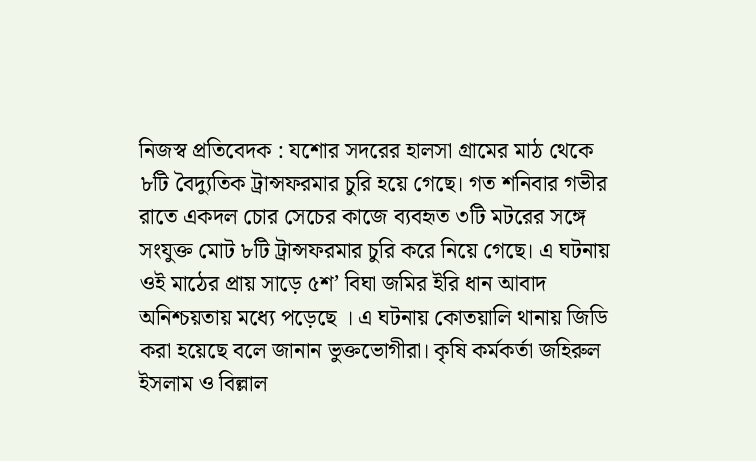নিজস্ব প্রতিবেদক : যশোর সদরের হালসা গ্রামের মাঠ থেকে ৮টি বৈদ্যুতিক ট্রান্সফরমার চুরি হয়ে গেছে। গত শনিবার গভীর রাতে একদল চোর সেচের কাজে ব্যবহৃত ৩টি মটরের সঙ্গে সংযুক্ত মোট ৮টি ট্রান্সফরমার চুরি করে নিয়ে গেছে। এ ঘটনায় ওই মাঠের প্রায় সাড়ে ৫শ’ বিঘা জমির ইরি ধান আবাদ অনিশ্চয়তায় মধ্যে পড়েছে । এ ঘটনায় কোতয়ালি থানায় জিডি করা হয়েছে বলে জানান ভুক্তভোগীরা। কৃষি কর্মকর্তা জহিরুল ইসলাম ও বিল্লাল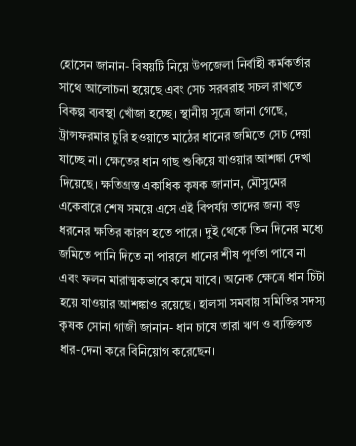হোসেন জানান- বিষয়টি নিয়ে উপজেলা নির্বাহী কর্মকর্তার সাথে আলোচনা হয়েছে এবং সেচ সরবরাহ সচল রাখতে বিকল্প ব্যবস্থা খোঁজা হচ্ছে। স্থানীয় সূত্রে জানা গেছে, ট্রান্সফরমার চুরি হওয়াতে মাঠের ধানের জমিতে সেচ দেয়া যাচ্ছে না। ক্ষেতের ধান গাছ শুকিয়ে যাওয়ার আশঙ্কা দেখা দিয়েছে। ক্ষতিগ্রস্ত একাধিক কৃষক জানান, মৌসুমের একেবারে শেষ সময়ে এসে এই বিপর্যয় তাদের জন্য বড় ধরনের ক্ষতির কারণ হতে পারে। দুই থেকে তিন দিনের মধ্যে জমিতে পানি দিতে না পারলে ধানের শীষ পূর্ণতা পাবে না এবং ফলন মারাত্মকভাবে কমে যাবে। অনেক ক্ষেত্রে ধান চিটা হয়ে যাওয়ার আশঙ্কাও রয়েছে। হালসা সমবায় সমিতির সদস্য কৃষক সোনা গাজী জানান- ধান চাষে তারা ঋণ ও ব্যক্তিগত ধার-দেনা করে বিনিয়োগ করেছেন।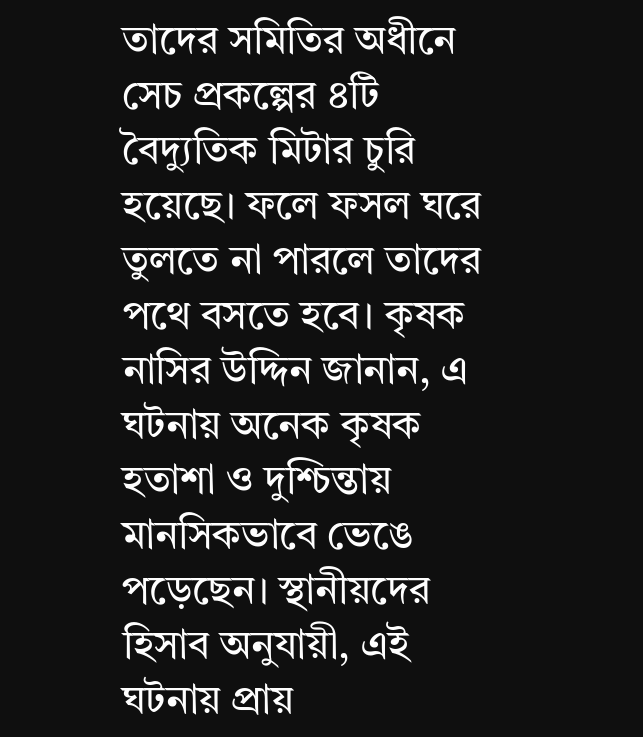তাদের সমিতির অধীনে সেচ প্রকল্পের ৪টি বৈদ্যুতিক মিটার চুরি হয়েছে। ফলে ফসল ঘরে তুলতে না পারলে তাদের পথে বসতে হবে। কৃষক নাসির উদ্দিন জানান, এ ঘটনায় অনেক কৃষক হতাশা ও দুশ্চিন্তায় মানসিকভাবে ভেঙে পড়েছেন। স্থানীয়দের হিসাব অনুযায়ী, এই ঘটনায় প্রায়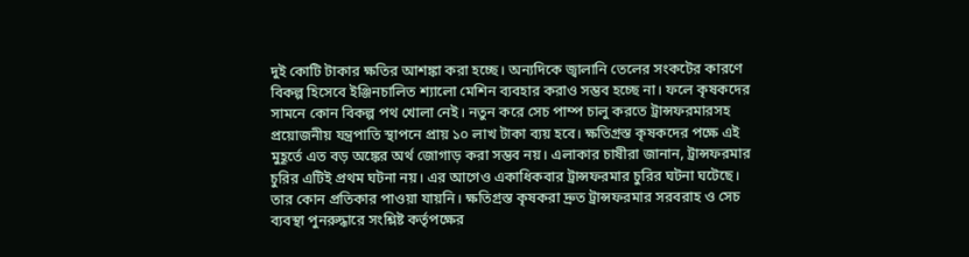দুই কোটি টাকার ক্ষতির আশঙ্কা করা হচ্ছে। অন্যদিকে জ্বালানি তেলের সংকটের কারণে বিকল্প হিসেবে ইঞ্জিনচালিত শ্যালো মেশিন ব্যবহার করাও সম্ভব হচ্ছে না। ফলে কৃষকদের সামনে কোন বিকল্প পথ খোলা নেই। নতুন করে সেচ পাম্প চালু করতে ট্রান্সফরমারসহ প্রয়োজনীয় যন্ত্রপাতি স্থাপনে প্রায় ১০ লাখ টাকা ব্যয় হবে। ক্ষতিগ্রস্ত কৃষকদের পক্ষে এই মুহূর্তে এত বড় অঙ্কের অর্থ জোগাড় করা সম্ভব নয়। এলাকার চাষীরা জানান, ট্রান্সফরমার চুরির এটিই প্রথম ঘটনা নয়। এর আগেও একাধিকবার ট্রান্সফরমার চুরির ঘটনা ঘটেছে। তার কোন প্রতিকার পাওয়া যায়নি। ক্ষতিগ্রস্ত কৃষকরা দ্রুত ট্রান্সফরমার সরবরাহ ও সেচ ব্যবস্থা পুনরুদ্ধারে সংশ্লিষ্ট কর্তৃপক্ষের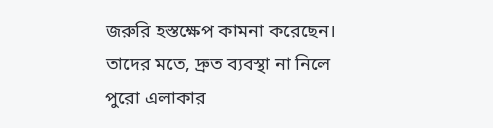জরুরি হস্তক্ষেপ কামনা করেছেন। তাদের মতে, দ্রুত ব্যবস্থা না নিলে পুরো এলাকার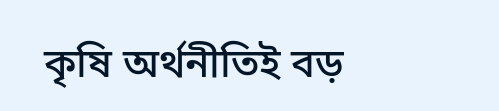কৃষি অর্থনীতিই বড়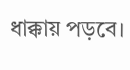ধাক্কায় পড়বে।